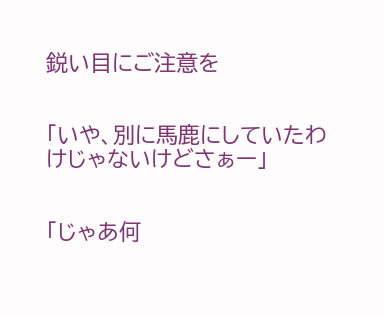鋭い目にご注意を


「いや、別に馬鹿にしていたわけじゃないけどさぁー」


「じゃあ何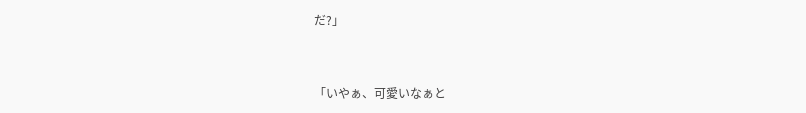だ?」


「いやぁ、可愛いなぁと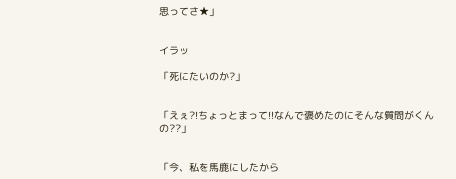思ってさ★」


イラッ

「死にたいのか?」


「えぇ?!ちょっとまって!!なんで褒めたのにそんな質問がくんの??」


「今、私を馬鹿にしたから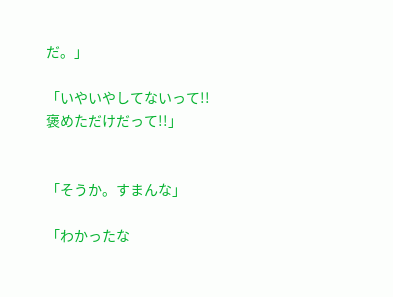だ。」

「いやいやしてないって!!褒めただけだって!!」


「そうか。すまんな」

「わかったな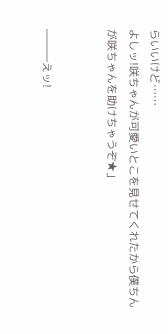らいいけど……
よしッ!咲ちゃんが可愛いとこを見せてくれたから僕ちんが咲ちゃんを助けちゃうぞ★」


―――えッ!